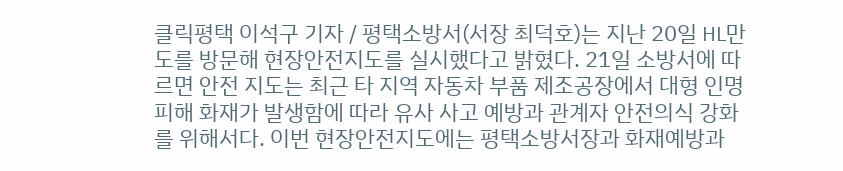클릭평택 이석구 기자 / 평택소방서(서장 최덕호)는 지난 20일 HL만도를 방문해 현장안전지도를 실시했다고 밝혔다. 21일 소방서에 따르면 안전 지도는 최근 타 지역 자동차 부품 제조공장에서 대형 인명피해 화재가 발생함에 따라 유사 사고 예방과 관계자 안전의식 강화를 위해서다. 이번 현장안전지도에는 평택소방서장과 화재예방과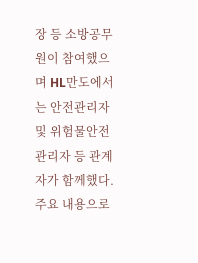장 등 소방공무원이 참여했으며 HL만도에서는 안전관리자 및 위험물안전관리자 등 관계자가 함께했다. 주요 내용으로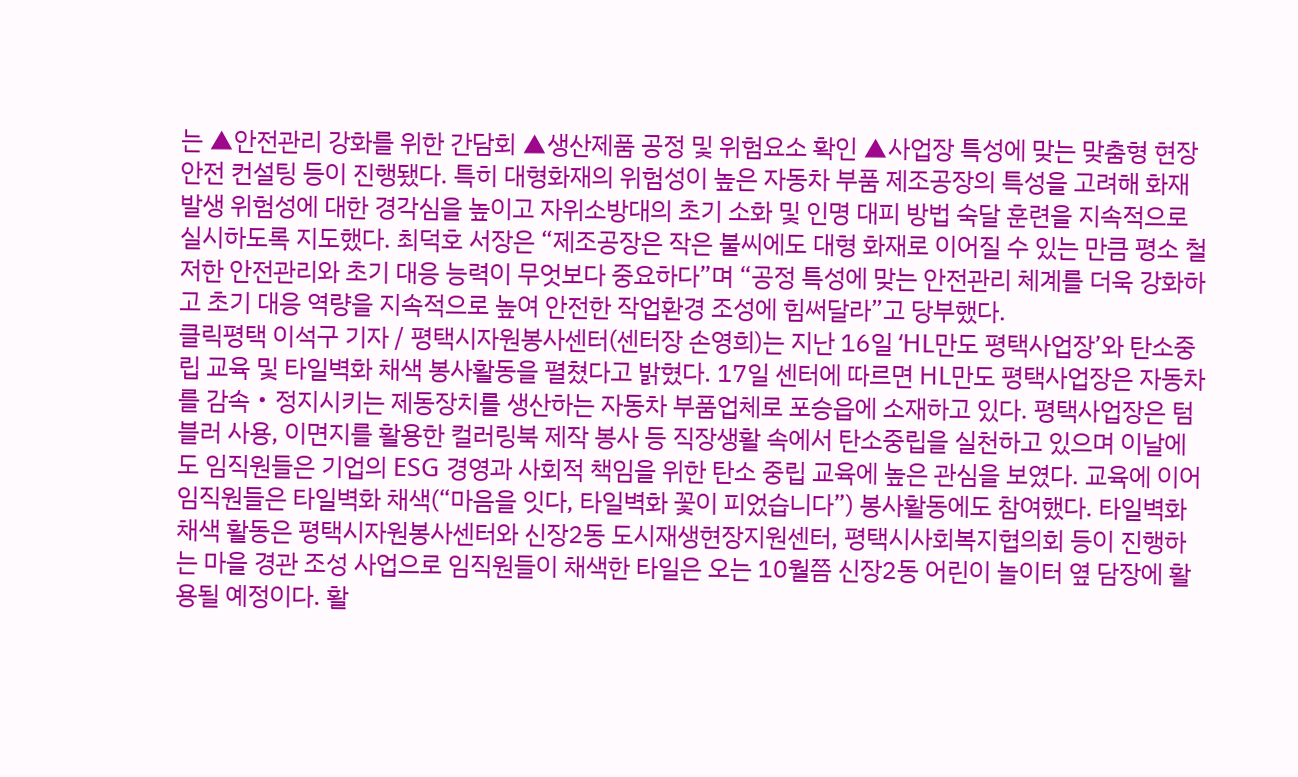는 ▲안전관리 강화를 위한 간담회 ▲생산제품 공정 및 위험요소 확인 ▲사업장 특성에 맞는 맞춤형 현장안전 컨설팅 등이 진행됐다. 특히 대형화재의 위험성이 높은 자동차 부품 제조공장의 특성을 고려해 화재 발생 위험성에 대한 경각심을 높이고 자위소방대의 초기 소화 및 인명 대피 방법 숙달 훈련을 지속적으로 실시하도록 지도했다. 최덕호 서장은 “제조공장은 작은 불씨에도 대형 화재로 이어질 수 있는 만큼 평소 철저한 안전관리와 초기 대응 능력이 무엇보다 중요하다”며 “공정 특성에 맞는 안전관리 체계를 더욱 강화하고 초기 대응 역량을 지속적으로 높여 안전한 작업환경 조성에 힘써달라”고 당부했다.
클릭평택 이석구 기자 / 평택시자원봉사센터(센터장 손영희)는 지난 16일 ‘HL만도 평택사업장’와 탄소중립 교육 및 타일벽화 채색 봉사활동을 펼쳤다고 밝혔다. 17일 센터에 따르면 HL만도 평택사업장은 자동차를 감속‧정지시키는 제동장치를 생산하는 자동차 부품업체로 포승읍에 소재하고 있다. 평택사업장은 텀블러 사용, 이면지를 활용한 컬러링북 제작 봉사 등 직장생활 속에서 탄소중립을 실천하고 있으며 이날에도 임직원들은 기업의 ESG 경영과 사회적 책임을 위한 탄소 중립 교육에 높은 관심을 보였다. 교육에 이어 임직원들은 타일벽화 채색(“마음을 잇다, 타일벽화 꽃이 피었습니다”) 봉사활동에도 참여했다. 타일벽화 채색 활동은 평택시자원봉사센터와 신장2동 도시재생현장지원센터, 평택시사회복지협의회 등이 진행하는 마을 경관 조성 사업으로 임직원들이 채색한 타일은 오는 10월쯤 신장2동 어린이 놀이터 옆 담장에 활용될 예정이다. 활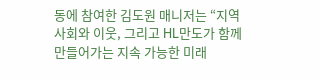동에 참여한 김도원 매니저는 “지역사회와 이웃, 그리고 HL만도가 함께 만들어가는 지속 가능한 미래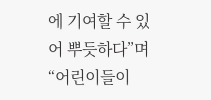에 기여할 수 있어 뿌듯하다”며 “어린이들이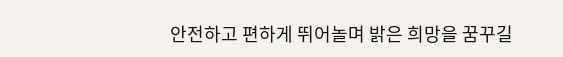안전하고 편하게 뛰어놀며 밝은 희망을 꿈꾸길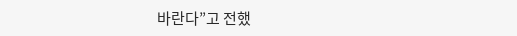바란다”고 전했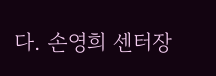다. 손영희 센터장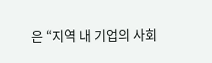은 “지역 내 기업의 사회